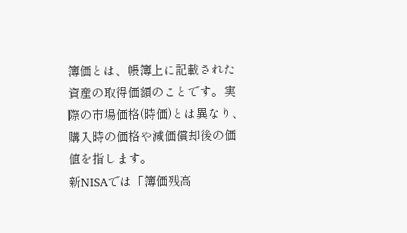簿価とは、帳簿上に記載された資産の取得価額のことです。実際の市場価格(時価)とは異なり、購入時の価格や減価償却後の価値を指します。
新NISAでは「簿価残高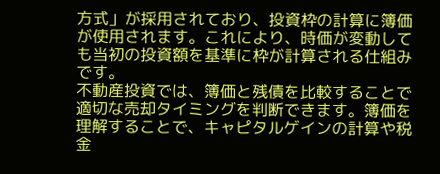方式」が採用されており、投資枠の計算に簿価が使用されます。これにより、時価が変動しても当初の投資額を基準に枠が計算される仕組みです。
不動産投資では、簿価と残債を比較することで適切な売却タイミングを判断できます。簿価を理解することで、キャピタルゲインの計算や税金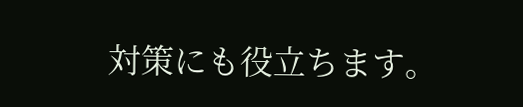対策にも役立ちます。